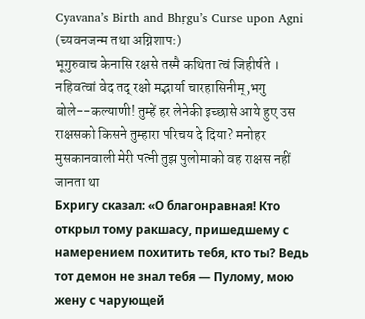Cyavana’s Birth and Bhṛgu’s Curse upon Agni (च्यवनजन्म तथा अग्निशापः)
भूगुरुवाच केनासि रक्षसे तस्मै कथिता त्वं जिहीर्षते । नहिवत्वां वेद तद् रक्षो मद्भार्या चारहासिनीम्,भगु बोले--कल्याणी! तुम्हें हर लेनेकी इच्छासे आये हुए उस राक्षसको किसने तुम्हारा परिचय दे दिया? मनोहर मुसकानवाली मेरी पत्नी तुझ पुलोमाको वह राक्षस नहीं जानता था
Бхригу сказал: «О благонравная! Кто открыл тому ракшасу, пришедшему с намерением похитить тебя, кто ты? Ведь тот демон не знал тебя — Пулому, мою жену с чарующей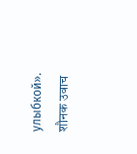улыбкой».
शौनक उवाच